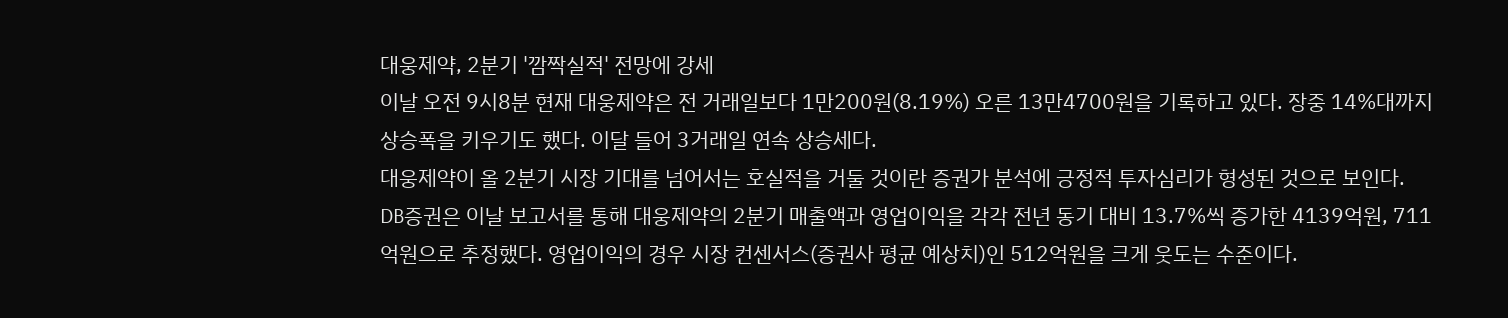대웅제약, 2분기 '깜짝실적' 전망에 강세
이날 오전 9시8분 현재 대웅제약은 전 거래일보다 1만200원(8.19%) 오른 13만4700원을 기록하고 있다. 장중 14%대까지 상승폭을 키우기도 했다. 이달 들어 3거래일 연속 상승세다.
대웅제약이 올 2분기 시장 기대를 넘어서는 호실적을 거둘 것이란 증권가 분석에 긍정적 투자심리가 형성된 것으로 보인다.
DB증권은 이날 보고서를 통해 대웅제약의 2분기 매출액과 영업이익을 각각 전년 동기 대비 13.7%씩 증가한 4139억원, 711억원으로 추정했다. 영업이익의 경우 시장 컨센서스(증권사 평균 예상치)인 512억원을 크게 웃도는 수준이다.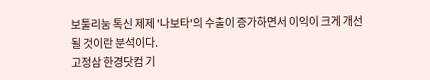보툴리눔 톡신 제제 '나보타'의 수출이 증가하면서 이익이 크게 개선될 것이란 분석이다.
고정삼 한경닷컴 기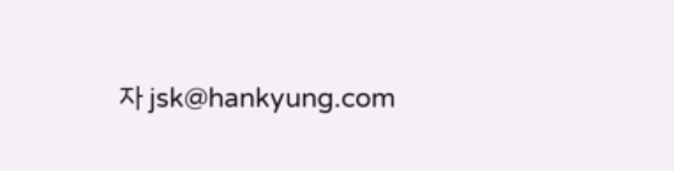자 jsk@hankyung.com